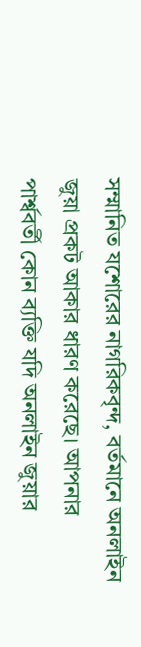সম্মানিত যশোরের নাগরিকবৃন্দ, বর্তমানে অনলাইন জুয়া প্রকট আকার ধারণ করেছে। আপনার পার্শ্ববর্তী কোন ব্যক্তি যদি অনলাইন জুয়ার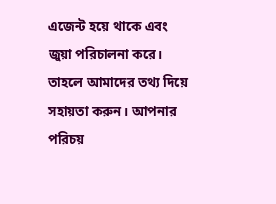এজেন্ট হয়ে থাকে এবং জুয়া পরিচালনা করে। তাহলে আমাদের তথ্য দিয়ে সহায়তা করুন। আপনার পরিচয়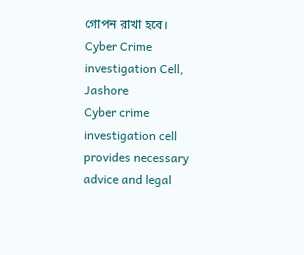গোপন রাখা হবে।
Cyber Crime investigation Cell, Jashore
Cyber crime investigation cell provides necessary advice and legal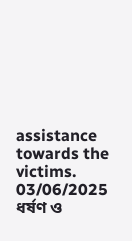assistance towards the victims.
03/06/2025
ধর্ষণ ও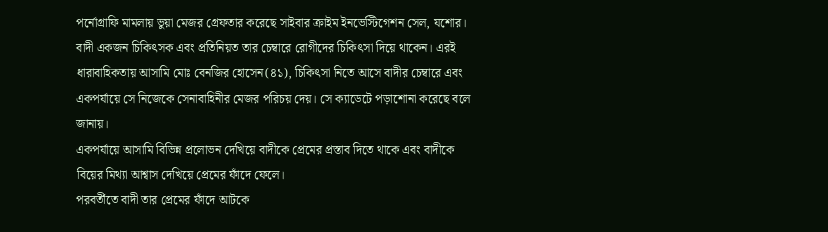পর্নোগ্রাফি মামলায় ভুয়া মেজর গ্ৰেফতার করেছে সাইবার ক্রাইম ইনভেস্টিগেশন সেল, যশোর।
বাদী একজন চিকিৎসক এবং প্রতিনিয়ত তার চেম্বারে রোগীদের চিকিৎসা দিয়ে থাকেন। এরই ধারাবাহিকতায় আসামি মোঃ বেনজির হোসেন(৪১), চিকিৎসা নিতে আসে বাদীর চেম্বারে এবং একপর্যায়ে সে নিজেকে সেনাবাহিনীর মেজর পরিচয় দেয়। সে ক্যাডেটে পড়াশোনা করেছে বলে জানায়।
একপর্যায়ে আসামি বিভিন্ন প্রলোভন দেখিয়ে বাদীকে প্রেমের প্রস্তাব দিতে থাকে এবং বাদীকে বিয়ের মিথ্যা আশ্বাস দেখিয়ে প্রেমের ফাঁদে ফেলে।
পরবর্তীতে বাদী তার প্রেমের ফাঁদে আটকে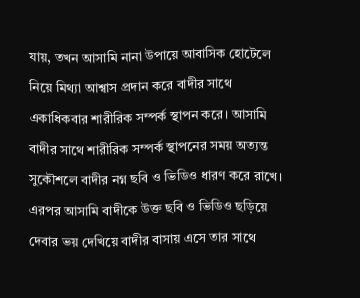যায়, তখন আসামি নানা উপায়ে আবাসিক হোটেলে নিয়ে মিথ্যা আশ্বাস প্রদান করে বাদীর সাথে একাধিকবার শারীরিক সম্পর্ক স্থাপন করে। আসামি বাদীর সাথে শারীরিক সম্পর্ক স্থাপনের সময় অত্যন্ত সুকৌশলে বাদীর নগ্ন ছবি ও ভিডিও ধারণ করে রাখে।
এরপর আসামি বাদীকে উক্ত ছবি ও ভিডিও ছড়িয়ে দেবার ভয় দেখিয়ে বাদীর বাসায় এসে তার সাথে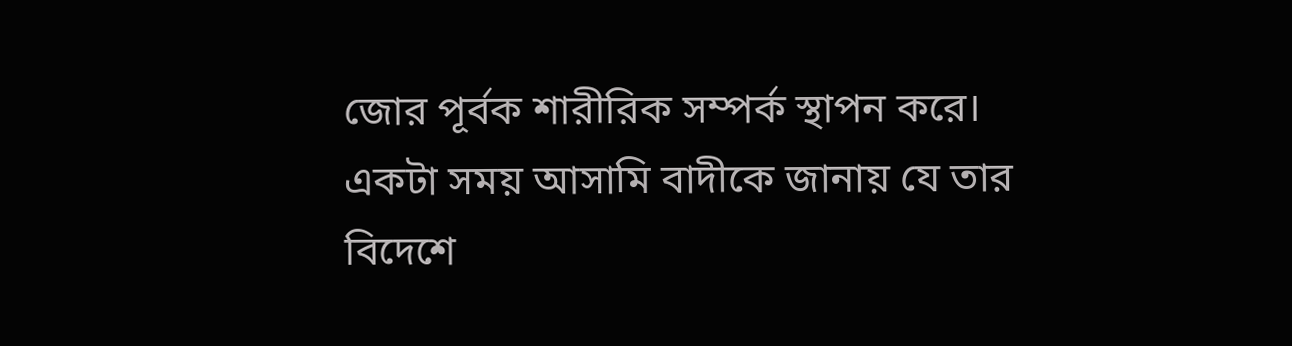জোর পূর্বক শারীরিক সম্পর্ক স্থাপন করে।
একটা সময় আসামি বাদীকে জানায় যে তার বিদেশে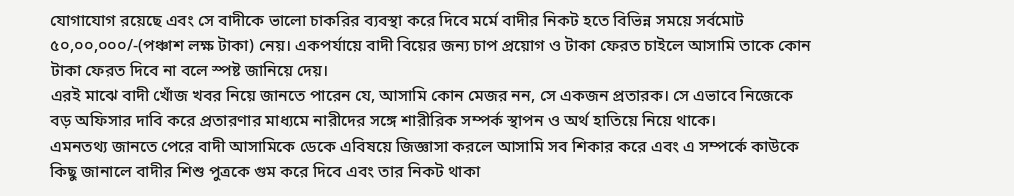যোগাযোগ রয়েছে এবং সে বাদীকে ভালো চাকরির ব্যবস্থা করে দিবে মর্মে বাদীর নিকট হতে বিভিন্ন সময়ে সর্বমোট ৫০,০০,০০০/-(পঞ্চাশ লক্ষ টাকা) নেয়। একপর্যায়ে বাদী বিয়ের জন্য চাপ প্রয়োগ ও টাকা ফেরত চাইলে আসামি তাকে কোন টাকা ফেরত দিবে না বলে স্পষ্ট জানিয়ে দেয়।
এরই মাঝে বাদী খোঁজ খবর নিয়ে জানতে পারেন যে, আসামি কোন মেজর নন, সে একজন প্রতারক। সে এভাবে নিজেকে বড় অফিসার দাবি করে প্রতারণার মাধ্যমে নারীদের সঙ্গে শারীরিক সম্পর্ক স্থাপন ও অর্থ হাতিয়ে নিয়ে থাকে।
এমনতথ্য জানতে পেরে বাদী আসামিকে ডেকে এবিষয়ে জিজ্ঞাসা করলে আসামি সব শিকার করে এবং এ সম্পর্কে কাউকে কিছু জানালে বাদীর শিশু পুত্রকে গুম করে দিবে এবং তার নিকট থাকা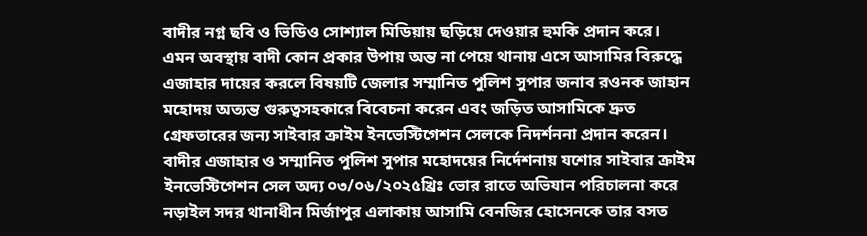বাদীর নগ্ন ছবি ও ভিডিও সোশ্যাল মিডিয়ায় ছড়িয়ে দেওয়ার হুমকি প্রদান করে।
এমন অবস্থায় বাদী কোন প্রকার উপায় অন্ত না পেয়ে থানায় এসে আসামির বিরুদ্ধে এজাহার দায়ের করলে বিষয়টি জেলার সম্মানিত পুলিশ সুপার জনাব রওনক জাহান মহোদয় অত্যন্ত গুরুত্বসহকারে বিবেচনা করেন এবং জড়িত আসামিকে দ্রুত গ্ৰেফতারের জন্য সাইবার ক্রাইম ইনভেস্টিগেশন সেলকে নিদর্শননা প্রদান করেন।
বাদীর এজাহার ও সম্মানিত পুলিশ সুপার মহোদয়ের নির্দেশনায় যশোর সাইবার ক্রাইম ইনভেস্টিগেশন সেল অদ্য ০৩/০৬/২০২৫খ্রিঃ ভোর রাতে অভিযান পরিচালনা করে নড়াইল সদর থানাধীন মির্জাপুর এলাকায় আসামি বেনজির হোসেনকে তার বসত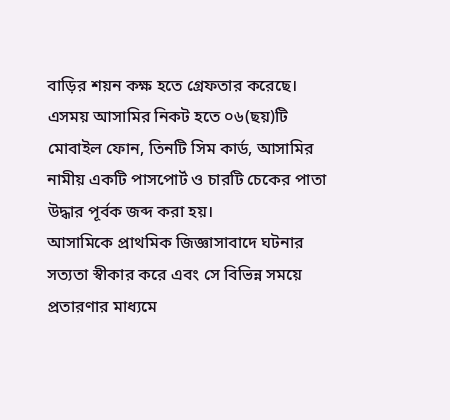বাড়ির শয়ন কক্ষ হতে গ্ৰেফতার করেছে।
এসময় আসামির নিকট হতে ০৬(ছয়)টি মোবাইল ফোন, তিনটি সিম কার্ড, আসামির নামীয় একটি পাসপোর্ট ও চারটি চেকের পাতা উদ্ধার পূর্বক জব্দ করা হয়।
আসামিকে প্রাথমিক জিজ্ঞাসাবাদে ঘটনার সত্যতা স্বীকার করে এবং সে বিভিন্ন সময়ে প্রতারণার মাধ্যমে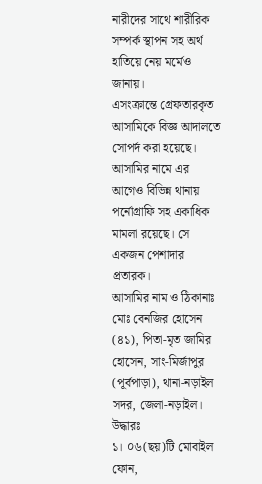নারীদের সাথে শারীরিক সম্পর্ক স্থাপন সহ অর্থ হাতিয়ে নেয় মর্মেও জানায়।
এসংক্রান্তে গ্ৰেফতারকৃত আসামিকে বিজ্ঞ আদালতে সোপর্দ করা হয়েছে। আসামির নামে এর আগেও বিভিন্ন থানায় পর্নোগ্রাফি সহ একাধিক মামলা রয়েছে। সে একজন পেশাদার প্রতারক।
আসামির নাম ও ঠিকানাঃ
মোঃ বেনজির হোসেন (৪১), পিতা-মৃত জামির হোসেন, সাং-মির্জাপুর (পূর্বপাড়া), থানা-নড়াইল সদর, জেলা-নড়াইল।
উদ্ধারঃ
১। ০৬(ছয়)টি মোবাইল ফোন,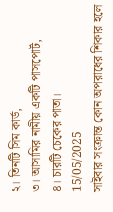২। তিনটি সিম কার্ড,
৩। আসামির নামীয় একটি পাসপোর্ট,
৪। চারটি চেকের পাতা।
15/05/2025
সাইবার সংক্রান্ত কোন অপরাধের শিকার হলে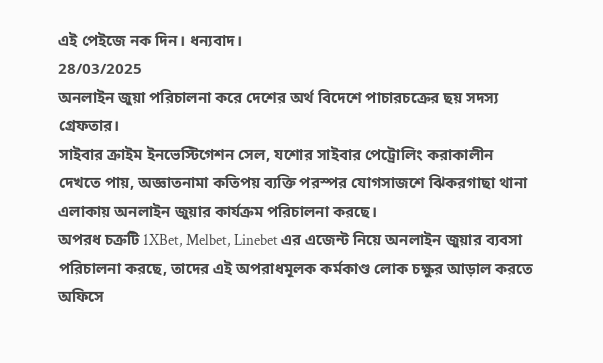এই পেইজে নক দিন। ধন্যবাদ।
28/03/2025
অনলাইন জুয়া পরিচালনা করে দেশের অর্থ বিদেশে পাচারচক্রের ছয় সদস্য গ্রেফতার।
সাইবার ক্রাইম ইনভেস্টিগেশন সেল, যশোর সাইবার পেট্রোলিং করাকালীন দেখতে পায়, অজ্ঞাতনামা কতিপয় ব্যক্তি পরস্পর যোগসাজশে ঝিকরগাছা থানা এলাকায় অনলাইন জুয়ার কার্যক্রম পরিচালনা করছে।
অপরধ চক্রটি 1XBet, Melbet, Linebet এর এজেন্ট নিয়ে অনলাইন জুয়ার ব্যবসা পরিচালনা করছে, তাদের এই অপরাধমূলক কর্মকাণ্ড লোক চক্ষুর আড়াল করতে অফিসে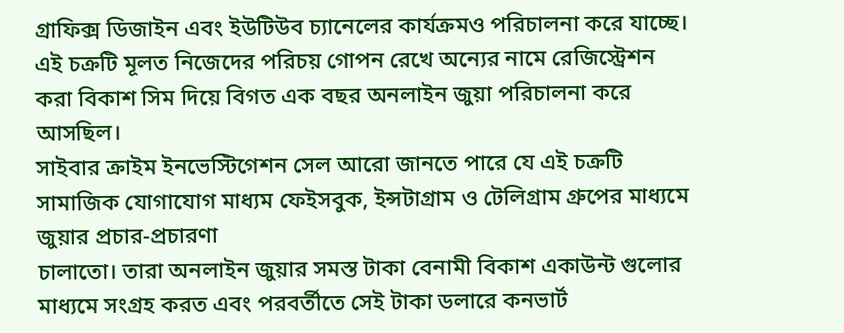গ্রাফিক্স ডিজাইন এবং ইউটিউব চ্যানেলের কার্যক্রমও পরিচালনা করে যাচ্ছে।
এই চক্রটি মূলত নিজেদের পরিচয় গোপন রেখে অন্যের নামে রেজিস্ট্রেশন করা বিকাশ সিম দিয়ে বিগত এক বছর অনলাইন জুয়া পরিচালনা করে আসছিল।
সাইবার ক্রাইম ইনভেস্টিগেশন সেল আরো জানতে পারে যে এই চক্রটি সামাজিক যোগাযোগ মাধ্যম ফেইসবুক, ইন্সটাগ্রাম ও টেলিগ্রাম গ্রুপের মাধ্যমে জুয়ার প্রচার-প্রচারণা
চালাতো। তারা অনলাইন জুয়ার সমস্ত টাকা বেনামী বিকাশ একাউন্ট গুলোর মাধ্যমে সংগ্রহ করত এবং পরবর্তীতে সেই টাকা ডলারে কনভার্ট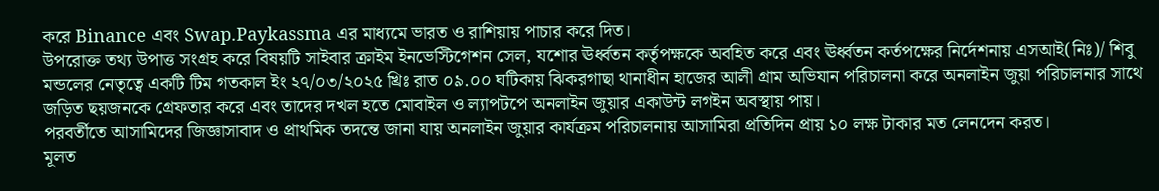করে Binance এবং Swap.Paykassma এর মাধ্যমে ভারত ও রাশিয়ায় পাচার করে দিত।
উপরোক্ত তথ্য উপাত্ত সংগ্রহ করে বিষয়টি সাইবার ক্রাইম ইনভেস্টিগেশন সেল, যশোর ঊর্ধ্বতন কর্তৃপক্ষকে অবহিত করে এবং ঊর্ধ্বতন কর্তপক্ষের নির্দেশনায় এসআই(নিঃ)/ শিবু মন্ডলের নেতৃত্বে একটি টিম গতকাল ইং ২৭/০৩/২০২৫ খ্রিঃ রাত ০৯.০০ ঘটিকায় ঝিকরগাছা থানাধীন হাজের আলী গ্রাম অভিযান পরিচালনা করে অনলাইন জুয়া পরিচালনার সাথে জড়িত ছয়জনকে গ্ৰেফতার করে এবং তাদের দখল হতে মোবাইল ও ল্যাপটপে অনলাইন জুয়ার একাউন্ট লগইন অবস্থায় পায়।
পরবর্তীতে আসামিদের জিজ্ঞাসাবাদ ও প্রাথমিক তদন্তে জানা যায় অনলাইন জুয়ার কার্যক্রম পরিচালনায় আসামিরা প্রতিদিন প্রায় ১০ লক্ষ টাকার মত লেনদেন করত।
মূলত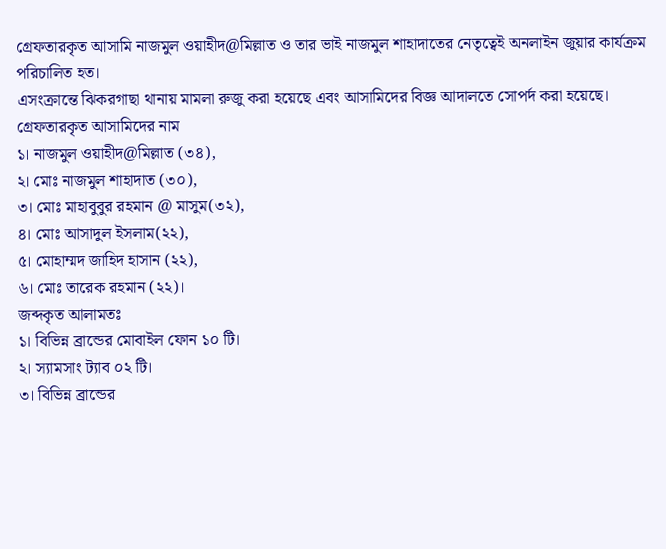গ্রেফতারকৃত আসামি নাজমুল ওয়াহীদ@মিল্লাত ও তার ভাই নাজমুল শাহাদাতের নেতৃত্বেই অনলাইন জুয়ার কার্যক্রম পরিচালিত হত।
এসংক্রান্তে ঝিকরগাছা থানায় মামলা রুজু করা হয়েছে এবং আসামিদের বিজ্ঞ আদালতে সোপর্দ করা হয়েছে।
গ্রেফতারকৃত আসামিদের নাম
১। নাজমুল ওয়াহীদ@মিল্লাত (৩৪),
২। মোঃ নাজমুল শাহাদাত (৩০),
৩। মোঃ মাহাবুবুর রহমান @ মাসুম(৩২),
৪। মোঃ আসাদুল ইসলাম(২২),
৫। মোহাম্মদ জাহিদ হাসান (২২),
৬। মোঃ তারেক রহমান (২২)।
জব্দকৃত আলামতঃ
১। বিভিন্ন ব্রান্ডের মোবাইল ফোন ১০ টি।
২। স্যামসাং ট্যাব ০২ টি।
৩। বিভিন্ন ব্রান্ডের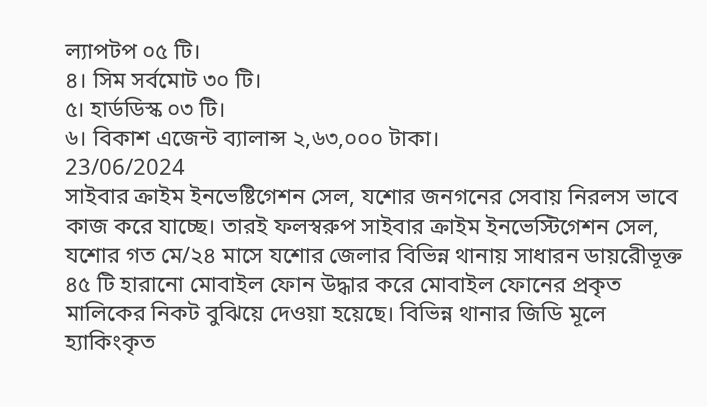ল্যাপটপ ০৫ টি।
৪। সিম সর্বমোট ৩০ টি।
৫। হার্ডডিস্ক ০৩ টি।
৬। বিকাশ এজেন্ট ব্যালান্স ২,৬৩,০০০ টাকা।
23/06/2024
সাইবার ক্রাইম ইনভেষ্টিগেশন সেল, যশোর জনগনের সেবায় নিরলস ভাবে কাজ করে যাচ্ছে। তারই ফলস্বরুপ সাইবার ক্রাইম ইনভেস্টিগেশন সেল, যশোর গত মে/২৪ মাসে যশোর জেলার বিভিন্ন থানায় সাধারন ডায়রেীভূক্ত ৪৫ টি হারানো মোবাইল ফোন উদ্ধার করে মোবাইল ফোনের প্রকৃত মালিকের নিকট বুঝিয়ে দেওয়া হয়েছে। বিভিন্ন থানার জিডি মূলে হ্যাকিংকৃত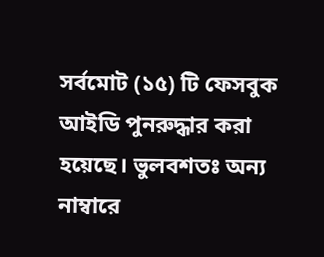সর্বমোট (১৫) টি ফেসবুক আইডি পুনরুদ্ধার করা হয়েছে। ভুলবশতঃ অন্য নাম্বারে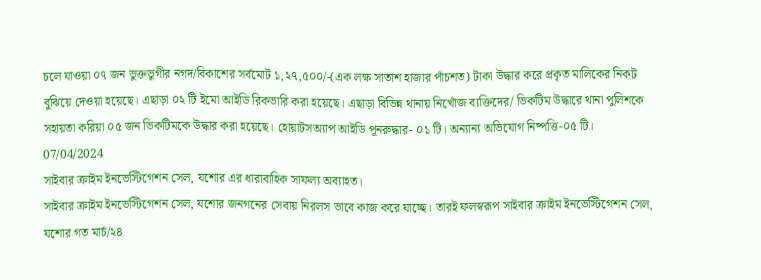চলে যাওয়া ০৭ জন ভুক্তভুগীর নগদ/বিকাশের সর্বমোট ১,২৭,৫০০/-(এক লক্ষ সাতাশ হাজার পাঁচশত) টাকা উদ্ধার করে প্রকৃত মালিকের নিকট বুঝিয়ে দেওয়া হয়েছে। এছাড়া ০২ টি ইমো আইডি রিকভারি করা হয়েছে। এছাড়া বিভিন্ন থানায় নিখোঁজ ব্যক্তিদের/ ভিকটিম উদ্ধারে থানা পুলিশকে সহায়তা করিয়া ০৫ জন ভিকটিমকে উদ্ধার করা হয়েছে। হোয়াটসঅ্যাপ আইডি পূনরুদ্ধার- ০১ টি। অন্যান্য অভিযোগ নিষ্পত্তি-০৫ টি।
07/04/2024
সাইবার ক্রাইম ইনভেস্টিগেশন সেল, যশোর এর ধারাবাহিক সাফল্য অব্যাহত।
সাইবার ক্রাইম ইনভেস্টিগেশন সেল, যশোর জনগনের সেবায় নিরলস ভাবে কাজ করে যাচ্ছে। তারই ফলস্বরূপ সাইবার ক্রাইম ইনভেস্টিগেশন সেল, যশোর গত মার্চ/২৪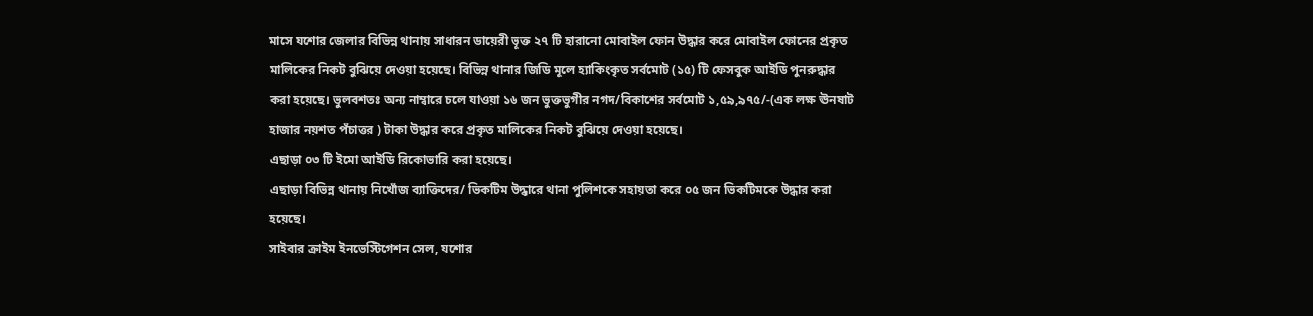মাসে যশোর জেলার বিভিন্ন থানায় সাধারন ডায়েরী ভূক্ত ২৭ টি হারানো মোবাইল ফোন উদ্ধার করে মোবাইল ফোনের প্রকৃত মালিকের নিকট বুঝিয়ে দেওয়া হয়েছে। বিভিন্ন থানার জিডি মূলে হ্যাকিংকৃত সর্বমোট (১৫) টি ফেসবুক আইডি পুনরুদ্ধার করা হয়েছে। ভুলবশতঃ অন্য নাম্বারে চলে যাওয়া ১৬ জন ভুক্তভুগীর নগদ/বিকাশের সর্বমোট ১,৫৯,৯৭৫/-(এক লক্ষ ঊনষাট হাজার নয়শত পঁচাত্তর ) টাকা উদ্ধার করে প্রকৃত মালিকের নিকট বুঝিয়ে দেওয়া হয়েছে।
এছাড়া ০৩ টি ইমো আইডি রিকোভারি করা হয়েছে।
এছাড়া বিভিন্ন থানায় নিখোঁজ ব্যাক্তিদের/ ভিকটিম উদ্ধারে থানা পুলিশকে সহায়তা করে ০৫ জন ভিকটিমকে উদ্ধার করা হয়েছে।
সাইবার ক্রাইম ইনভেস্টিগেশন সেল, যশোর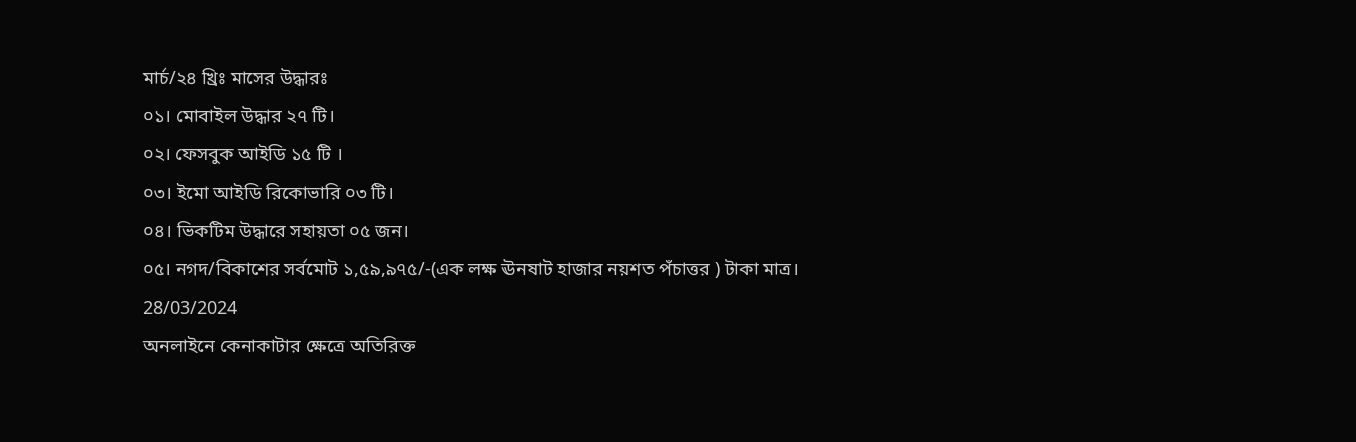মার্চ/২৪ খ্রিঃ মাসের উদ্ধারঃ
০১। মোবাইল উদ্ধার ২৭ টি।
০২। ফেসবুক আইডি ১৫ টি ।
০৩। ইমো আইডি রিকোভারি ০৩ টি।
০৪। ভিকটিম উদ্ধারে সহায়তা ০৫ জন।
০৫। নগদ/বিকাশের সর্বমোট ১,৫৯,৯৭৫/-(এক লক্ষ ঊনষাট হাজার নয়শত পঁচাত্তর ) টাকা মাত্র।
28/03/2024
অনলাইনে কেনাকাটার ক্ষেত্রে অতিরিক্ত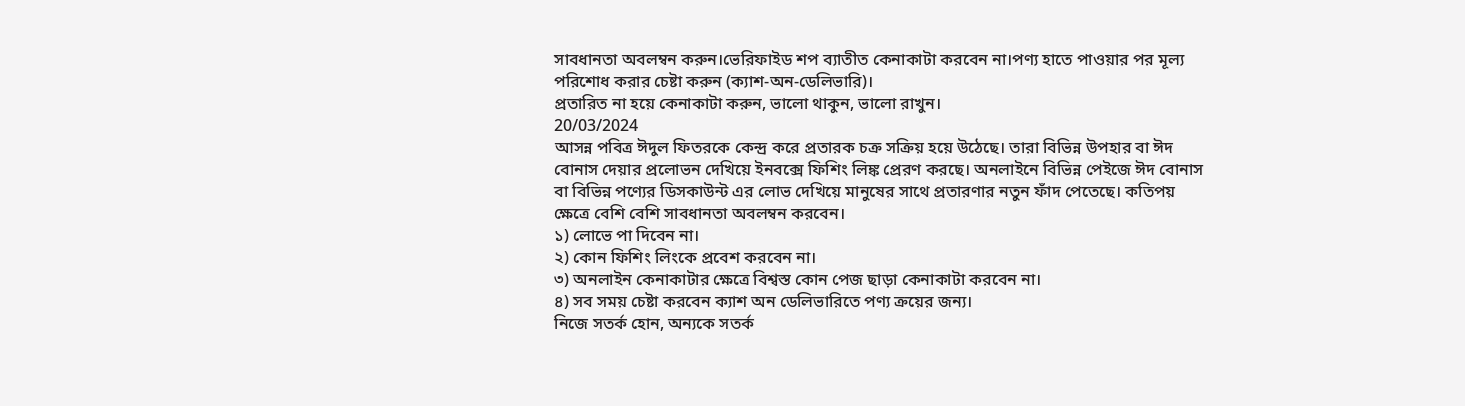সাবধানতা অবলম্বন করুন।ভেরিফাইড শপ ব্যাতীত কেনাকাটা করবেন না।পণ্য হাতে পাওয়ার পর মূল্য পরিশোধ করার চেষ্টা করুন (ক্যাশ-অন-ডেলিভারি)।
প্রতারিত না হয়ে কেনাকাটা করুন, ভালো থাকুন, ভালো রাখুন।
20/03/2024
আসন্ন পবিত্র ঈদুল ফিতরকে কেন্দ্র করে প্রতারক চক্র সক্রিয় হয়ে উঠেছে। তারা বিভিন্ন উপহার বা ঈদ বোনাস দেয়ার প্রলোভন দেখিয়ে ইনবক্সে ফিশিং লিঙ্ক প্রেরণ করছে। অনলাইনে বিভিন্ন পেইজে ঈদ বোনাস বা বিভিন্ন পণ্যের ডিসকাউন্ট এর লোভ দেখিয়ে মানুষের সাথে প্রতারণার নতুন ফাঁদ পেতেছে। কতিপয় ক্ষেত্রে বেশি বেশি সাবধানতা অবলম্বন করবেন।
১) লোভে পা দিবেন না।
২) কোন ফিশিং লিংকে প্রবেশ করবেন না।
৩) অনলাইন কেনাকাটার ক্ষেত্রে বিশ্বস্ত কোন পেজ ছাড়া কেনাকাটা করবেন না।
৪) সব সময় চেষ্টা করবেন ক্যাশ অন ডেলিভারিতে পণ্য ক্রয়ের জন্য।
নিজে সতর্ক হোন, অন্যকে সতর্ক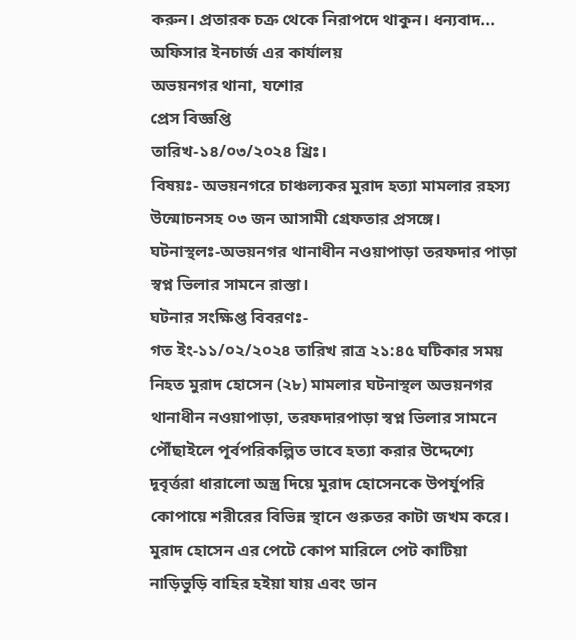করুন। প্রতারক চক্র থেকে নিরাপদে থাকুন। ধন্যবাদ...
অফিসার ইনচার্জ এর কার্যালয়
অভয়নগর থানা, যশোর
প্রেস বিজ্ঞপ্তি
তারিখ-১৪/০৩/২০২৪ খ্রিঃ।
বিষয়ঃ- অভয়নগরে চাঞ্চল্যকর মুরাদ হত্যা মামলার রহস্য উন্মোচনসহ ০৩ জন আসামী গ্রেফতার প্রসঙ্গে।
ঘটনাস্থলঃ-অভয়নগর থানাধীন নওয়াপাড়া তরফদার পাড়া স্বপ্ন ভিলার সামনে রাস্তা।
ঘটনার সংক্ষিপ্ত বিবরণঃ-
গত ইং-১১/০২/২০২৪ তারিখ রাত্র ২১:৪৫ ঘটিকার সময় নিহত মুরাদ হোসেন (২৮) মামলার ঘটনাস্থল অভয়নগর থানাধীন নওয়াপাড়া, তরফদারপাড়া স্বপ্ন ভিলার সামনে পৌঁছাইলে পূর্বপরিকল্পিত ভাবে হত্যা করার উদ্দেশ্যে দূবৃর্ত্তরা ধারালো অস্ত্র দিয়ে মুরাদ হোসেনকে উপর্যুপরি কোপায়ে শরীরের বিভিন্ন স্থানে গুরুতর কাটা জখম করে। মুরাদ হোসেন এর পেটে কোপ মারিলে পেট কাটিয়া নাড়িভুড়ি বাহির হইয়া যায় এবং ডান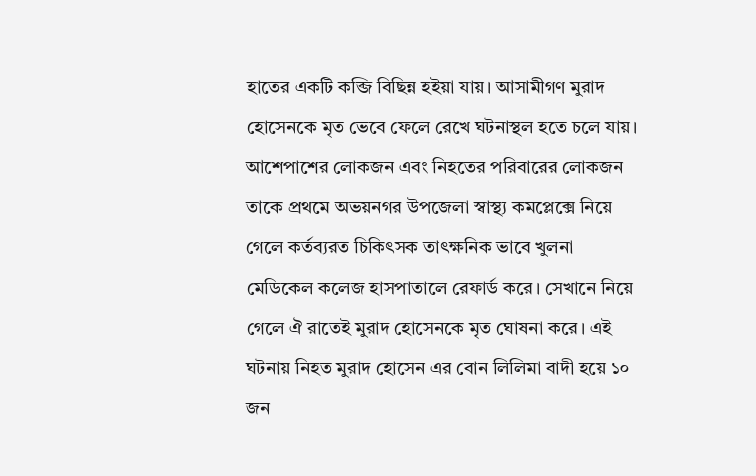হাতের একটি কব্জি বিছিন্ন হইয়া যায়। আসামীগণ মুরাদ হোসেনকে মৃত ভেবে ফেলে রেখে ঘটনাস্থল হতে চলে যায়। আশেপাশের লোকজন এবং নিহতের পরিবারের লোকজন তাকে প্রথমে অভয়নগর উপজেলা স্বাস্থ্য কমপ্লেক্সে নিয়ে গেলে কর্তব্যরত চিকিৎসক তাৎক্ষনিক ভাবে খুলনা মেডিকেল কলেজ হাসপাতালে রেফার্ড করে। সেখানে নিয়ে গেলে ঐ রাতেই মুরাদ হোসেনকে মৃত ঘোষনা করে। এই ঘটনায় নিহত মুরাদ হোসেন এর বোন লিলিমা বাদী হয়ে ১০ জন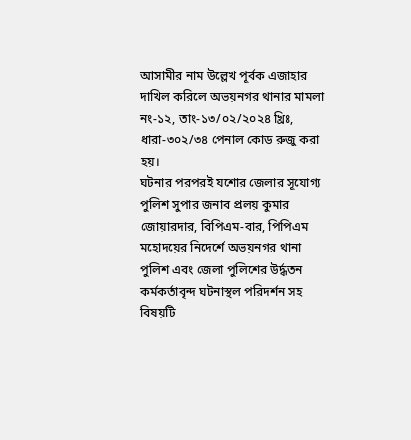আসামীর নাম উল্লেখ পূর্বক এজাহার দাখিল করিলে অভয়নগর থানার মামলা নং-১২, তাং-১৩/০২/২০২৪ খ্রিঃ, ধারা-৩০২/৩৪ পেনাল কোড রুজু করা হয়।
ঘটনার পরপরই যশোর জেলার সূযোগ্য পুলিশ সুপার জনাব প্রলয় কুমার জোয়ারদার, বিপিএম-বার, পিপিএম মহোদয়ের নিদের্শে অভয়নগর থানা পুলিশ এবং জেলা পুলিশের উর্দ্ধতন কর্মকর্তাবৃন্দ ঘটনাস্থল পরিদর্শন সহ বিষয়টি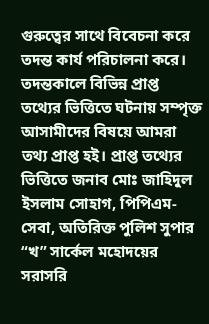গুরুত্বের সাথে বিবেচনা করে তদন্ত কার্য পরিচালনা করে। তদন্তকালে বিভিন্ন প্রাপ্ত তথ্যের ভিত্তিতে ঘটনায় সম্পৃক্ত আসামীদের বিষয়ে আমরা তথ্য প্রাপ্ত হই। প্রাপ্ত তথ্যের ভিত্তিতে জনাব মোঃ জাহিদুল ইসলাম সোহাগ, পিপিএম-সেবা, অতিরিক্ত পুলিশ সুপার “খ” সার্কেল মহোদয়ের সরাসরি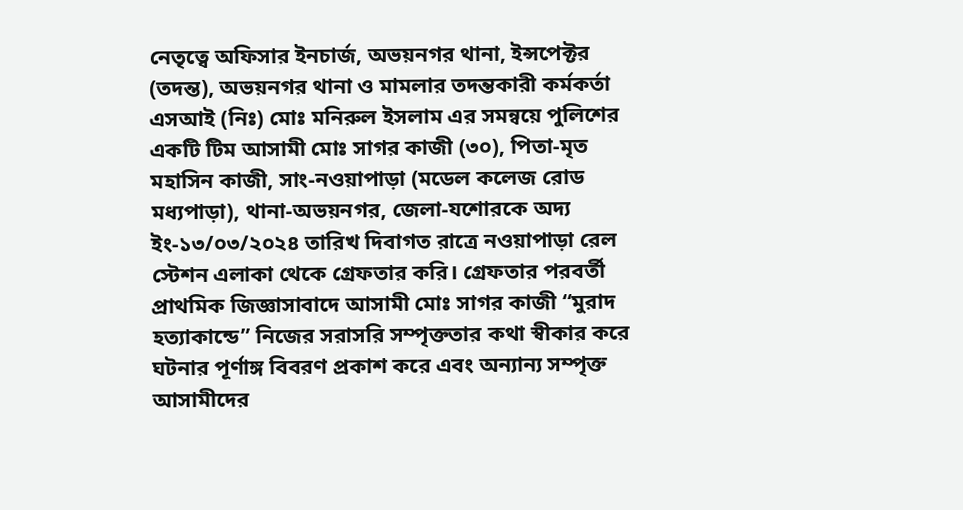নেতৃত্বে অফিসার ইনচার্জ, অভয়নগর থানা, ইন্সপেক্টর (তদন্ত), অভয়নগর থানা ও মামলার তদন্তকারী কর্মকর্তা এসআই (নিঃ) মোঃ মনিরুল ইসলাম এর সমন্বয়ে পুলিশের একটি টিম আসামী মোঃ সাগর কাজী (৩০), পিতা-মৃত মহাসিন কাজী, সাং-নওয়াপাড়া (মডেল কলেজ রোড মধ্যপাড়া), থানা-অভয়নগর, জেলা-যশোরকে অদ্য ইং-১৩/০৩/২০২৪ তারিখ দিবাগত রাত্রে নওয়াপাড়া রেল স্টেশন এলাকা থেকে গ্রেফতার করি। গ্রেফতার পরবর্তী প্রাথমিক জিজ্ঞাসাবাদে আসামী মোঃ সাগর কাজী “মুরাদ হত্যাকান্ডে” নিজের সরাসরি সম্পৃক্ততার কথা স্বীকার করে ঘটনার পূর্ণাঙ্গ বিবরণ প্রকাশ করে এবং অন্যান্য সম্পৃক্ত আসামীদের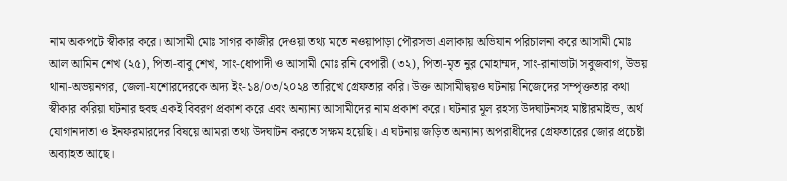নাম অকপটে স্বীকার করে। আসামী মোঃ সাগর কাজীর দেওয়া তথ্য মতে নওয়াপাড়া পৌরসভা এলাকায় অভিযান পরিচালনা করে আসামী মোঃ আল আমিন শেখ (২৫), পিতা-বাবু শেখ, সাং-ধোপাদী ও আসামী মোঃ রনি বেপারী (৩২), পিতা-মৃত নুর মোহাম্মদ, সাং-রানাভাটা সবুজবাগ, উভয় থানা-অভয়নগর, জেলা-যশোরদেরকে অদ্য ইং-১৪/০৩/২০২৪ তারিখে গ্রেফতার করি। উক্ত আসামীদ্বয়ও ঘটনায় নিজেদের সম্পৃক্ততার কথা স্বীকার করিয়া ঘটনার হুবহু একই বিবরণ প্রকাশ করে এবং অন্যান্য আসামীদের নাম প্রকাশ করে। ঘটনার মূল রহস্য উদঘাটনসহ মাষ্টারমাইন্ড, অর্থ যোগানদাতা ও ইনফরমারদের বিষয়ে আমরা তথ্য উদঘাটন করতে সক্ষম হয়েছি। এ ঘটনায় জড়িত অন্যান্য অপরাধীদের গ্রেফতারের জোর প্রচেষ্টা অব্যাহত আছে।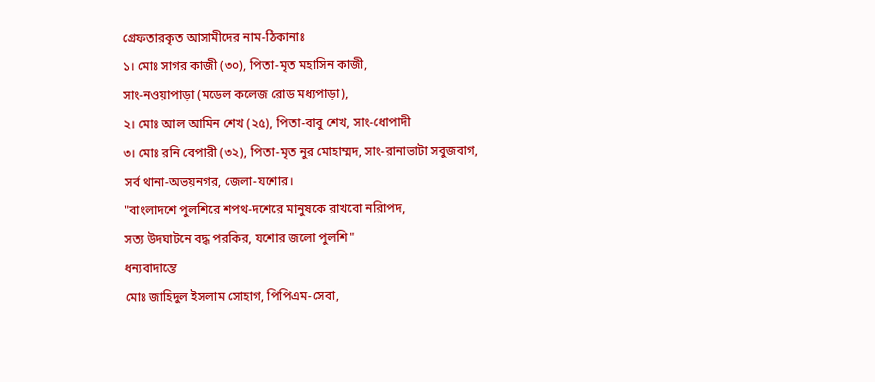গ্রেফতারকৃত আসামীদের নাম-ঠিকানাঃ
১। মোঃ সাগর কাজী (৩০), পিতা-মৃত মহাসিন কাজী,
সাং-নওয়াপাড়া (মডেল কলেজ রোড মধ্যপাড়া),
২। মোঃ আল আমিন শেখ (২৫), পিতা-বাবু শেখ, সাং-ধোপাদী
৩। মোঃ রনি বেপারী (৩২), পিতা-মৃত নুর মোহাম্মদ, সাং-রানাভাটা সবুজবাগ,
সর্ব থানা-অভয়নগর, জেলা-যশোর।
"বাংলাদশে পুলশিরে শপথ-দশেরে মানুষকে রাখবো নরিাপদ,
সত্য উদঘাটনে বদ্ধ পরকির, যশোর জলো পুলশি"
ধন্যবাদান্তে
মোঃ জাহিদুল ইসলাম সোহাগ, পিপিএম-সেবা,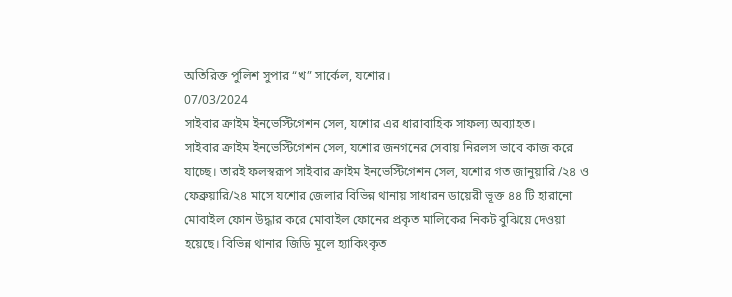অতিরিক্ত পুলিশ সুপার “খ” সার্কেল, যশোর।
07/03/2024
সাইবার ক্রাইম ইনভেস্টিগেশন সেল, যশোর এর ধারাবাহিক সাফল্য অব্যাহত।
সাইবার ক্রাইম ইনভেস্টিগেশন সেল, যশোর জনগনের সেবায় নিরলস ভাবে কাজ করে যাচ্ছে। তারই ফলস্বরূপ সাইবার ক্রাইম ইনভেস্টিগেশন সেল, যশোর গত জানুয়ারি /২৪ ও ফেব্রুয়ারি/২৪ মাসে যশোর জেলার বিভিন্ন থানায় সাধারন ডায়েরী ভূক্ত ৪৪ টি হারানো মোবাইল ফোন উদ্ধার করে মোবাইল ফোনের প্রকৃত মালিকের নিকট বুঝিয়ে দেওয়া হয়েছে। বিভিন্ন থানার জিডি মূলে হ্যাকিংকৃত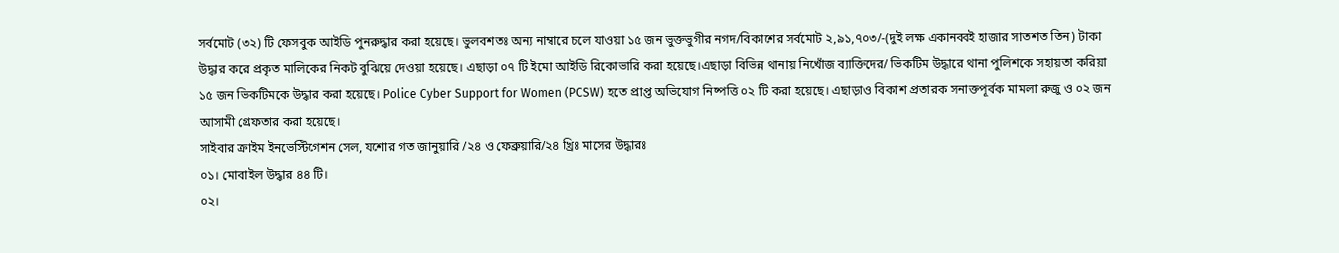সর্বমোট (৩২) টি ফেসবুক আইডি পুনরুদ্ধার করা হয়েছে। ভুলবশতঃ অন্য নাম্বারে চলে যাওয়া ১৫ জন ভুক্তভুগীর নগদ/বিকাশের সর্বমোট ২,৯১,৭০৩/-(দুই লক্ষ একানব্বই হাজার সাতশত তিন) টাকা উদ্ধার করে প্রকৃত মালিকের নিকট বুঝিয়ে দেওয়া হয়েছে। এছাড়া ০৭ টি ইমো আইডি রিকোভারি করা হয়েছে।এছাড়া বিভিন্ন থানায় নিখোঁজ ব্যাক্তিদের/ ভিকটিম উদ্ধারে থানা পুলিশকে সহায়তা করিয়া ১৫ জন ভিকটিমকে উদ্ধার করা হয়েছে। Police Cyber Support for Women (PCSW) হতে প্রাপ্ত অভিযোগ নিষ্পত্তি ০২ টি করা হয়েছে। এছাড়াও বিকাশ প্রতারক সনাক্তপূর্বক মামলা রুজু ও ০২ জন আসামী গ্রেফতার করা হয়েছে।
সাইবার ক্রাইম ইনভেস্টিগেশন সেল, যশোর গত জানুয়ারি /২৪ ও ফেব্রুয়ারি/২৪ খ্রিঃ মাসের উদ্ধারঃ
০১। মোবাইল উদ্ধার ৪৪ টি।
০২।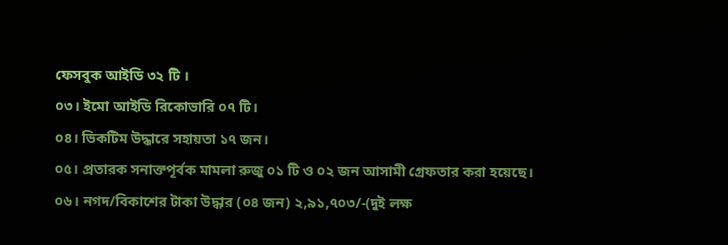ফেসবুক আইডি ৩২ টি ।
০৩। ইমো আইডি রিকোভারি ০৭ টি।
০৪। ভিকটিম উদ্ধারে সহায়তা ১৭ জন।
০৫। প্রতারক সনাক্তপূর্বক মামলা রুজু ০১ টি ও ০২ জন আসামী গ্রেফতার করা হয়েছে।
০৬। নগদ/বিকাশের টাকা উদ্ধার (০৪ জন) ২,৯১,৭০৩/-(দুই লক্ষ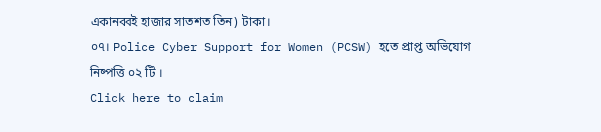একানব্বই হাজার সাতশত তিন) টাকা।
০৭। Police Cyber Support for Women (PCSW) হতে প্রাপ্ত অভিযোগ নিষ্পত্তি ০২ টি ।
Click here to claim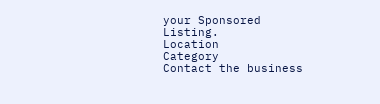your Sponsored Listing.
Location
Category
Contact the business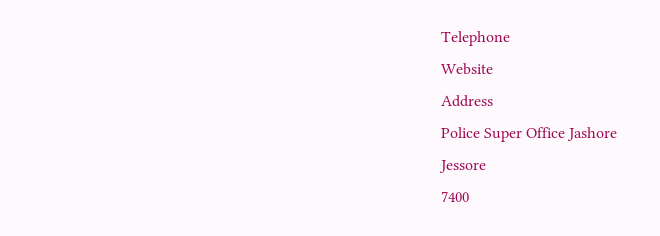Telephone
Website
Address
Police Super Office Jashore
Jessore
7400